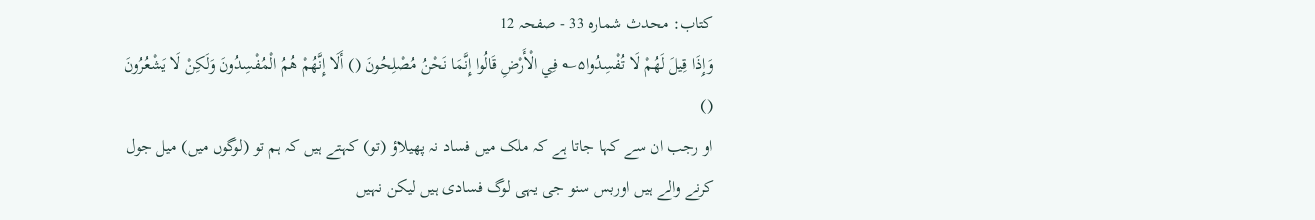کتاب: محدث شمارہ 33 - صفحہ 12
وَإِذَا قِيلَ لَهُمْ لَا تُفْسِدُوا۵؎ فِي الْأَرْضِ قَالُوا إِنَّمَا نَحْنُ مُصْلِحُونَ () أَلَا إِنَّهُمْ هُمُ الْمُفْسِدُونَ وَلَكِنْ لَا يَشْعُرُونَ ()
او رجب ان سے کہا جاتا ہے کہ ملک میں فساد نہ پھیلاؤ (تو) کہتے ہیں کہ ہم تو (لوگوں میں) میل جول کرنے والے ہیں اوربس سنو جی یہی لوگ فسادی ہیں لیکن نہیں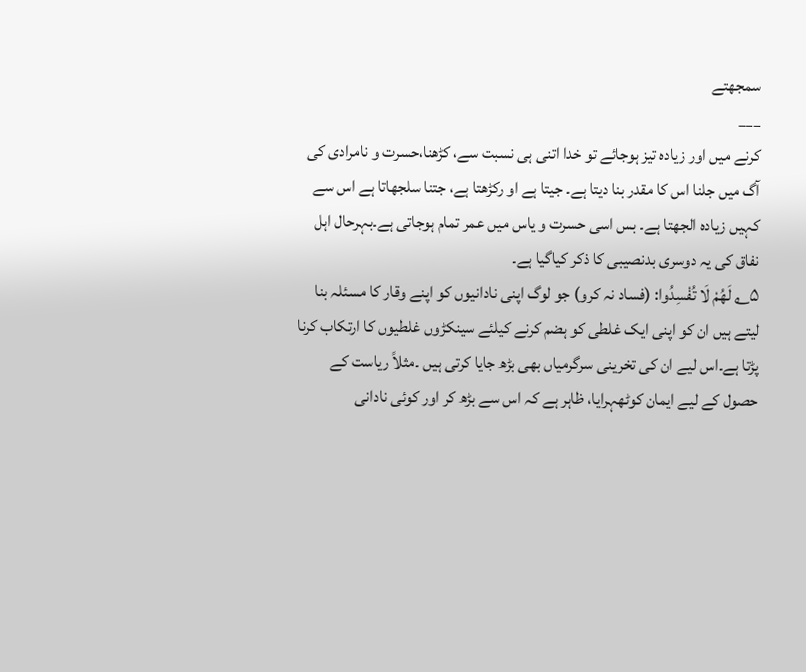سمجھتے
___
کرنے میں اور زیادہ تیز ہوجائے تو خدا اتنی ہی نسبت سے، کڑھنا،حسرت و نامرادی کی آگ میں جلنا اس کا مقدر بنا دیتا ہے۔ جیتا ہے او رکڑھتا ہے، جتنا سلجھاتا ہے اس سے کہیں زیادہ الجھتا ہے۔ بس اسی حسرت و یاس میں عمر تمام ہوجاتی ہے۔بہرحال اہل نفاق کی یہ دوسری بدنصیبی کا ذکر کیاگیا ہے۔
۵؎ لَهُمْ لَا تُفْسِدُوا: (فساد نہ کرو) جو لوگ اپنی نادانیوں کو اپنے وقار کا مسئلہ بنا لیتے ہیں ان کو اپنی ایک غلطی کو ہضم کرنے کیلئے سینکڑوں غلطیوں کا ارتکاب کرنا پڑتا ہے۔اس لیے ان کی تخرینی سرگرمیاں بھی بڑھ جایا کرتی ہیں ۔مثلاً ریاست کے حصول کے لیے ایمان کوٹھہرایا، ظاہر ہے کہ اس سے بڑھ کر اور کوئی نادانی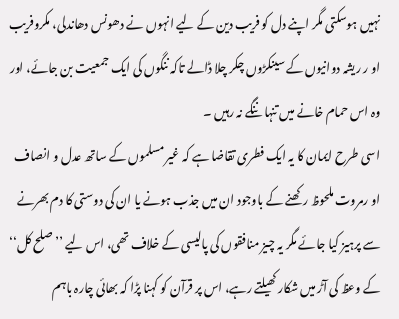نہیں ہوسکتی مگر اپنے دل کو فریب دین کے لیے انہوں نے دھونس دھاندلی، مکروفریب او ر ریشہ دوانیوں کے سینکڑوں چکر چلا ڈالے تاکہ ننگوں کی ایک جمعیت بن جائے، اور وہ اس حمام خانے میں تنہا ننگے نہ رہیں ۔
اسی طرح ایمان کا یہ ایک فطری تقاضا ہے کہ غیر مسلموں کے ساتھ عدل و انصاف او رمروت ملحوظ رکھنے کے باوجود ان میں جذب ہونے یا ان کی دوستی کا دم بھرنے سے پرہیز کیا جائے مگر یہ چیز منافقوں کی پالیسی کے خلاف تھی، اس لیے ’’صلح کل‘‘ کے وعظ کی آڑ میں شکار کھیلتے رہے، اس پر قرآن کو کہنا پڑا کہ بھائی چارہ باہم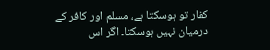کفار تو ہوسکتا ہے، مسلم اور کافر کے درمیان نہیں ہوسکتا۔ اگر اس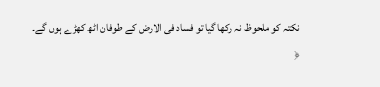نکتہ کو ملحوظ نہ رکھا گیا تو فساد فی الارض کے طوفان اٹھ کھڑے ہوں گے۔
﴿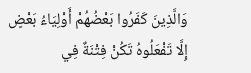وَالَّذِينَ كَفَرُوا بَعْضُهُمْ أَوْلِيَاءُ بَعْضٍ إِلَّا تَفْعَلُوهُ تَكُنْ فِتْنَةٌ فِي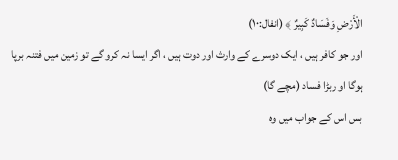الْأَرْضِ وَفَسَادٌ كَبِيرٌ ﴾ (انفال:۱۰)
اور جو کافر ہیں ، ایک دوسرے کے وارث اور دوت ہیں ، اگر ایسا نہ کرو گے تو زمین میں فتنہ برپا ہوگا او ربڑا فساد (مچے گا)
بس اس کے جواب میں وہ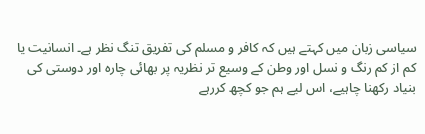سیاسی زبان میں کہتے ہیں کہ کافر و مسلم کی تفریق تنگ نظر ہے۔ انسانیت یا کم از کم رنگ و نسل اور وطن کے وسیع تر نظریہ پر بھائی چارہ اور دوستی کی بنیاد رکھنا چاہیے، اس لیے ہم جو کچھ کررہے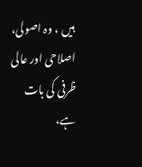ہیں ، وہ اصولی، اصلاحی اور عالی ظرفی کی بات ہے،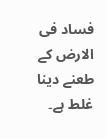فساد فی الارض کے طعنے دینا غلط ہے۔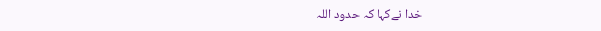خدا نےکہا کہ حدود اللہ